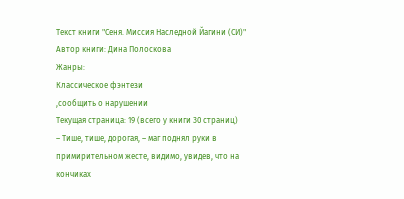Текст книги "Сеня. Миссия Наследной Йагини (СИ)"
Автор книги: Дина Полоскова
Жанры:
Классическое фэнтези
,сообщить о нарушении
Текущая страница: 19 (всего у книги 30 страниц)
– Тише, тише, дорогая, – маг поднял руки в примирительном жесте, видимо, увидев, что на кончиках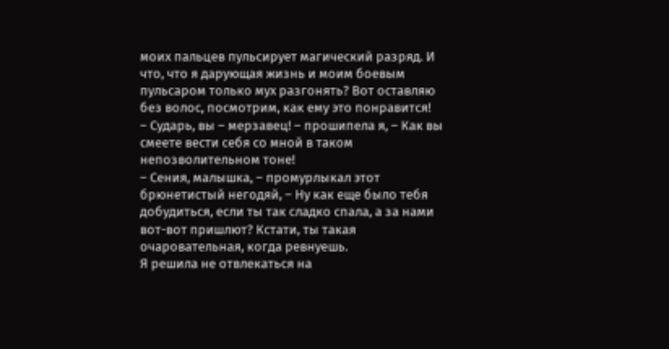моих пальцев пульсирует магический разряд. И что, что я дарующая жизнь и моим боевым пульсаром только мух разгонять? Вот оставляю без волос, посмотрим, как ему это понравится!
– Сударь, вы – мерзавец! – прошипела я, – Как вы смеете вести себя со мной в таком непозволительном тоне!
– Сения, малышка, – промурлыкал этот брюнетистый негодяй, – Ну как еще было тебя добудиться, если ты так сладко спала, а за нами вот-вот пришлют? Кстати, ты такая очаровательная, когда ревнуешь.
Я решила не отвлекаться на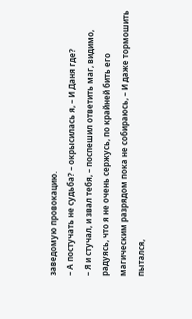заведомую провокацию.
– А постучать не судьба? – окрысилась я, – И Даня где?
– Я и стучал, и звал тебя, – поспешил ответить маг, видимо, радуясь, что я не очень сержусь, по крайней бить его магическим разрядом пока не собираюсь, – И даже тормошить пытался,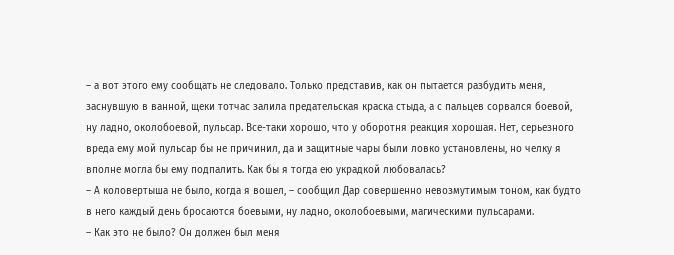– а вот этого ему сообщать не следовало. Только представив, как он пытается разбудить меня, заснувшую в ванной, щеки тотчас залила предательская краска стыда, а с пальцев сорвался боевой, ну ладно, околобоевой, пульсар. Все-таки хорошо, что у оборотня реакция хорошая. Нет, серьезного вреда ему мой пульсар бы не причинил, да и защитные чары были ловко установлены, но челку я вполне могла бы ему подпалить. Как бы я тогда ею украдкой любовалась?
– А коловертыша не было, когда я вошел, – сообщил Дар совершенно невозмутимым тоном, как будто в него каждый день бросаются боевыми, ну ладно, околобоевыми, магическими пульсарами.
– Как это не было? Он должен был меня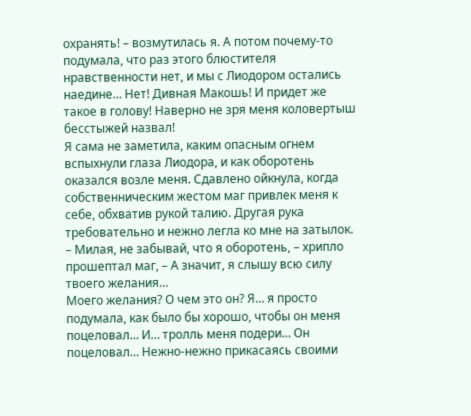охранять! – возмутилась я. А потом почему-то подумала, что раз этого блюстителя нравственности нет, и мы с Лиодором остались наедине… Нет! Дивная Макошь! И придет же такое в голову! Наверно не зря меня коловертыш бесстыжей назвал!
Я сама не заметила, каким опасным огнем вспыхнули глаза Лиодора, и как оборотень оказался возле меня. Сдавлено ойкнула, когда собственническим жестом маг привлек меня к себе, обхватив рукой талию. Другая рука требовательно и нежно легла ко мне на затылок.
– Милая, не забывай, что я оборотень, – хрипло прошептал маг, – А значит, я слышу всю силу твоего желания…
Моего желания? О чем это он? Я… я просто подумала, как было бы хорошо, чтобы он меня поцеловал… И… тролль меня подери… Он поцеловал… Нежно-нежно прикасаясь своими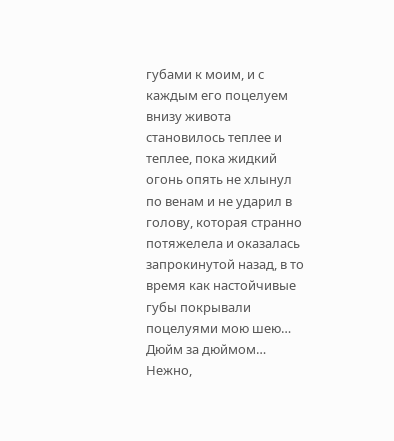губами к моим, и с каждым его поцелуем внизу живота становилось теплее и теплее, пока жидкий огонь опять не хлынул по венам и не ударил в голову, которая странно потяжелела и оказалась запрокинутой назад, в то время как настойчивые губы покрывали поцелуями мою шею… Дюйм за дюймом… Нежно,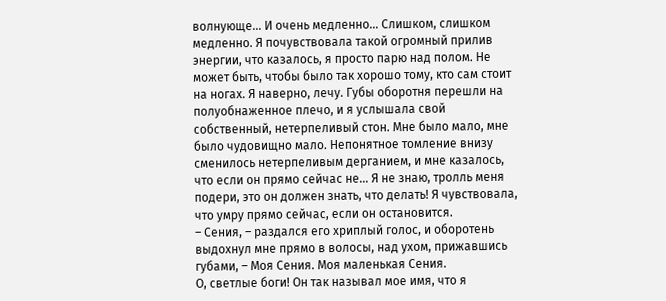волнующе… И очень медленно… Слишком, слишком медленно. Я почувствовала такой огромный прилив энергии, что казалось, я просто парю над полом. Не может быть, чтобы было так хорошо тому, кто сам стоит на ногах. Я наверно, лечу. Губы оборотня перешли на полуобнаженное плечо, и я услышала свой собственный, нетерпеливый стон. Мне было мало, мне было чудовищно мало. Непонятное томление внизу сменилось нетерпеливым дерганием, и мне казалось, что если он прямо сейчас не… Я не знаю, тролль меня подери, это он должен знать, что делать! Я чувствовала, что умру прямо сейчас, если он остановится.
– Сения, – раздался его хриплый голос, и оборотень выдохнул мне прямо в волосы, над ухом, прижавшись губами, – Моя Сения. Моя маленькая Сения.
О, светлые боги! Он так называл мое имя, что я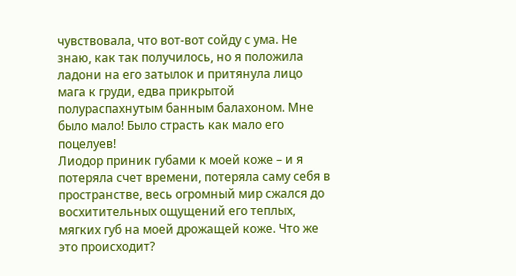чувствовала, что вот-вот сойду с ума. Не знаю, как так получилось, но я положила ладони на его затылок и притянула лицо мага к груди, едва прикрытой полураспахнутым банным балахоном. Мне было мало! Было страсть как мало его поцелуев!
Лиодор приник губами к моей коже – и я потеряла счет времени, потеряла саму себя в пространстве, весь огромный мир сжался до восхитительных ощущений его теплых, мягких губ на моей дрожащей коже. Что же это происходит?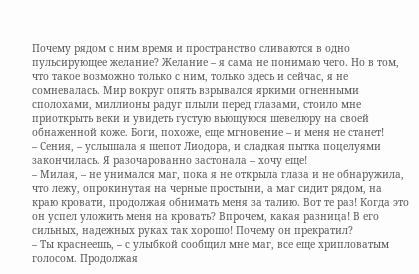Почему рядом с ним время и пространство сливаются в одно пульсирующее желание? Желание – я сама не понимаю чего. Но в том, что такое возможно только с ним, только здесь и сейчас, я не сомневалась. Мир вокруг опять взрывался яркими огненными сполохами, миллионы радуг плыли перед глазами, стоило мне приоткрыть веки и увидеть густую вьющуюся шевелюру на своей обнаженной коже. Боги, похоже, еще мгновение – и меня не станет!
– Сения, – услышала я шепот Лиодора, и сладкая пытка поцелуями закончилась. Я разочарованно застонала – хочу еще!
– Милая, – не унимался маг, пока я не открыла глаза и не обнаружила, что лежу, опрокинутая на черные простыни, а маг сидит рядом, на краю кровати, продолжая обнимать меня за талию. Вот те раз! Когда это он успел уложить меня на кровать? Впрочем, какая разница! В его сильных, надежных руках так хорошо! Почему он прекратил?
– Ты краснеешь, – с улыбкой сообщил мне маг, все еще хрипловатым голосом. Продолжая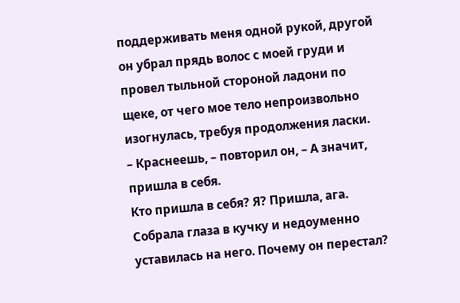поддерживать меня одной рукой, другой он убрал прядь волос с моей груди и провел тыльной стороной ладони по щеке, от чего мое тело непроизвольно изогнулась, требуя продолжения ласки.
– Краснеешь, – повторил он, – А значит, пришла в себя.
Кто пришла в себя? Я? Пришла, ага. Собрала глаза в кучку и недоуменно уставилась на него. Почему он перестал?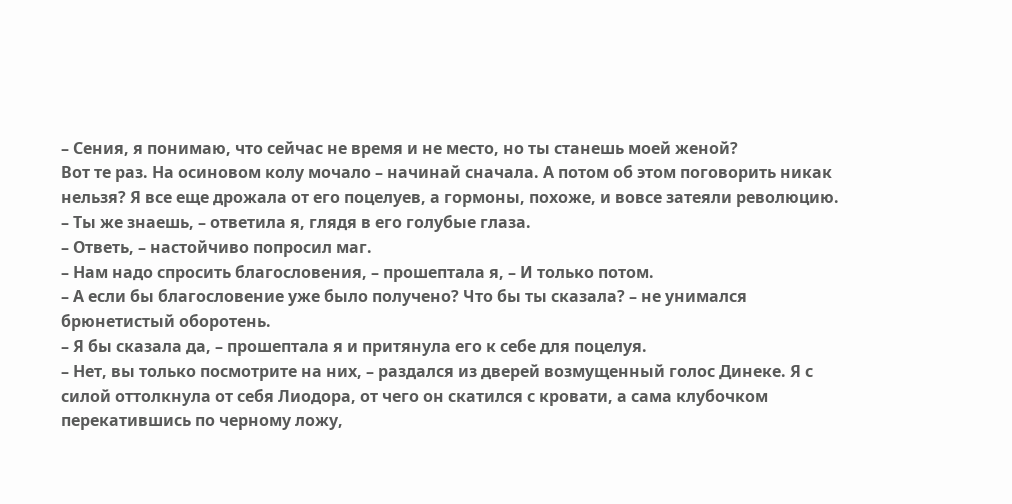– Сения, я понимаю, что сейчас не время и не место, но ты станешь моей женой?
Вот те раз. На осиновом колу мочало – начинай сначала. А потом об этом поговорить никак нельзя? Я все еще дрожала от его поцелуев, а гормоны, похоже, и вовсе затеяли революцию.
– Ты же знаешь, – ответила я, глядя в его голубые глаза.
– Ответь, – настойчиво попросил маг.
– Нам надо спросить благословения, – прошептала я, – И только потом.
– А если бы благословение уже было получено? Что бы ты сказала? – не унимался брюнетистый оборотень.
– Я бы сказала да, – прошептала я и притянула его к себе для поцелуя.
– Нет, вы только посмотрите на них, – раздался из дверей возмущенный голос Динеке. Я с силой оттолкнула от себя Лиодора, от чего он скатился с кровати, а сама клубочком перекатившись по черному ложу,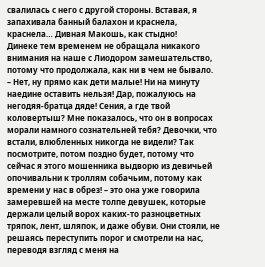свалилась с него с другой стороны. Вставая, я запахивала банный балахон и краснела, краснела… Дивная Макошь, как стыдно!
Динеке тем временем не обращала никакого внимания на наше с Лиодором замешательство, потому что продолжала, как ни в чем не бывало.
– Нет, ну прямо как дети малые! Ни на минуту наедине оставить нельзя! Дар, пожалуюсь на негодяя-братца дяде! Сения, а где твой коловертыш? Мне показалось, что он в вопросах морали намного сознательней тебя? Девочки, что встали, влюбленных никогда не видели? Так посмотрите, потом поздно будет, потому что сейчас я этого мошенника выдворю из девичьей опочивальни к троллям собачьим, потому как времени у нас в обрез! – это она уже говорила замеревшей на месте толпе девушек, которые держали целый ворох каких-то разноцветных тряпок, лент, шляпок, и даже обуви. Они стояли, не решаясь переступить порог и смотрели на нас, переводя взгляд с меня на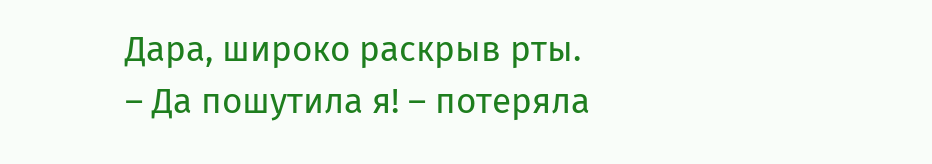Дара, широко раскрыв рты.
– Да пошутила я! – потеряла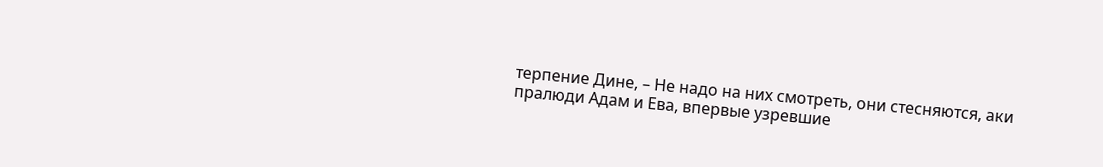терпение Дине, – Не надо на них смотреть, они стесняются, аки пралюди Адам и Ева, впервые узревшие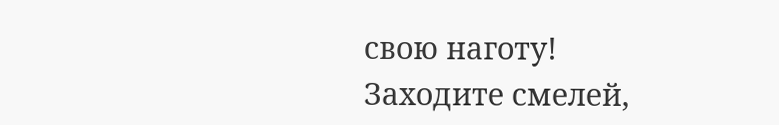свою наготу! Заходите смелей,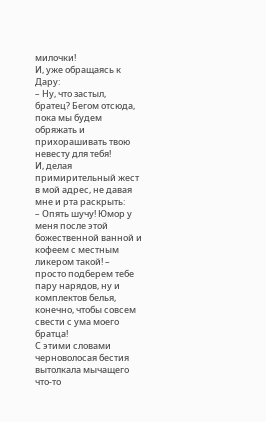милочки!
И, уже обращаясь к Дару:
– Ну, что застыл, братец? Бегом отсюда, пока мы будем обряжать и прихорашивать твою невесту для тебя!
И, делая примирительный жест в мой адрес, не давая мне и рта раскрыть:
– Опять шучу! Юмор у меня после этой божественной ванной и кофеем с местным ликером такой! – просто подберем тебе пару нарядов, ну и комплектов белья, конечно, чтобы совсем свести с ума моего братца!
С этими словами черноволосая бестия вытолкала мычащего что-то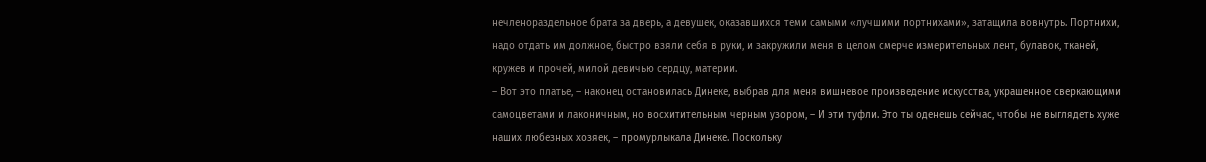нечленораздельное брата за дверь, а девушек, оказавшихся теми самыми «лучшими портнихами», затащила вовнутрь. Портнихи, надо отдать им должное, быстро взяли себя в руки, и закружили меня в целом смерче измерительных лент, булавок, тканей, кружев и прочей, милой девичью сердцу, материи.
– Вот это платье, – наконец остановилась Динеке, выбрав для меня вишневое произведение искусства, украшенное сверкающими самоцветами и лаконичным, но восхитительным черным узором, – И эти туфли. Это ты оденешь сейчас, чтобы не выглядеть хуже наших любезных хозяек, – промурлыкала Динеке. Поскольку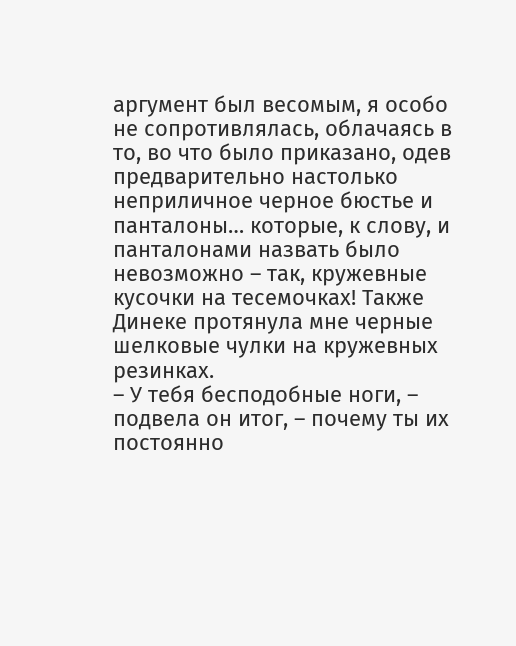аргумент был весомым, я особо не сопротивлялась, облачаясь в то, во что было приказано, одев предварительно настолько неприличное черное бюстье и панталоны… которые, к слову, и панталонами назвать было невозможно – так, кружевные кусочки на тесемочках! Также Динеке протянула мне черные шелковые чулки на кружевных резинках.
– У тебя бесподобные ноги, – подвела он итог, – почему ты их постоянно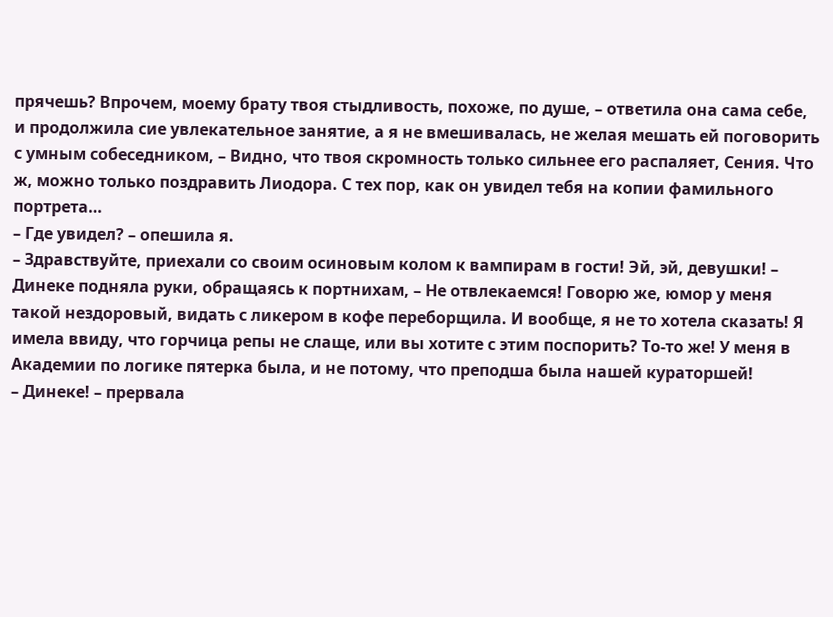прячешь? Впрочем, моему брату твоя стыдливость, похоже, по душе, – ответила она сама себе, и продолжила сие увлекательное занятие, а я не вмешивалась, не желая мешать ей поговорить с умным собеседником, – Видно, что твоя скромность только сильнее его распаляет, Сения. Что ж, можно только поздравить Лиодора. С тех пор, как он увидел тебя на копии фамильного портрета…
– Где увидел? – опешила я.
– Здравствуйте, приехали со своим осиновым колом к вампирам в гости! Эй, эй, девушки! – Динеке подняла руки, обращаясь к портнихам, – Не отвлекаемся! Говорю же, юмор у меня такой нездоровый, видать с ликером в кофе переборщила. И вообще, я не то хотела сказать! Я имела ввиду, что горчица репы не слаще, или вы хотите с этим поспорить? То-то же! У меня в Академии по логике пятерка была, и не потому, что преподша была нашей кураторшей!
– Динеке! – прервала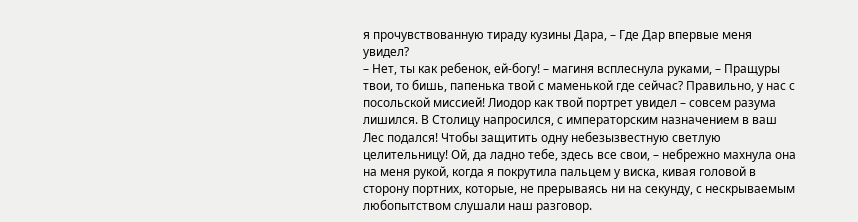я прочувствованную тираду кузины Дара, – Где Дар впервые меня увидел?
– Нет, ты как ребенок, ей-богу! – магиня всплеснула руками, – Пращуры твои, то бишь, папенька твой с маменькой где сейчас? Правильно, у нас с посольской миссией! Лиодор как твой портрет увидел – совсем разума лишился. В Столицу напросился, с императорским назначением в ваш Лес подался! Чтобы защитить одну небезызвестную светлую целительницу! Ой, да ладно тебе, здесь все свои, – небрежно махнула она на меня рукой, когда я покрутила пальцем у виска, кивая головой в сторону портних, которые, не прерываясь ни на секунду, с нескрываемым любопытством слушали наш разговор.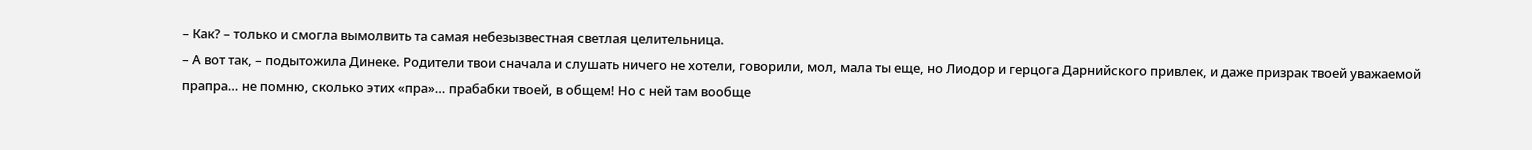– Как? – только и смогла вымолвить та самая небезызвестная светлая целительница.
– А вот так, – подытожила Динеке. Родители твои сначала и слушать ничего не хотели, говорили, мол, мала ты еще, но Лиодор и герцога Дарнийского привлек, и даже призрак твоей уважаемой прапра… не помню, сколько этих «пра»… прабабки твоей, в общем! Но с ней там вообще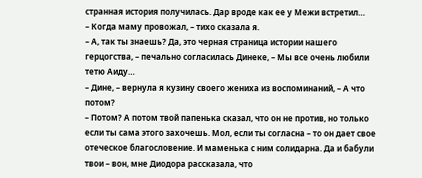странная история получилась. Дар вроде как ее у Межи встретил…
– Когда маму провожал, – тихо сказала я.
– А, так ты знаешь? Да, это черная страница истории нашего герцогства, – печально согласилась Динеке, – Мы все очень любили тетю Аиду…
– Дине, – вернула я кузину своего жениха из воспоминаний, – А что потом?
– Потом? А потом твой папенька сказал, что он не против, но только если ты сама этого захочешь. Мол, если ты согласна – то он дает свое отеческое благословение. И маменька с ним солидарна. Да и бабули твои – вон, мне Диодора рассказала, что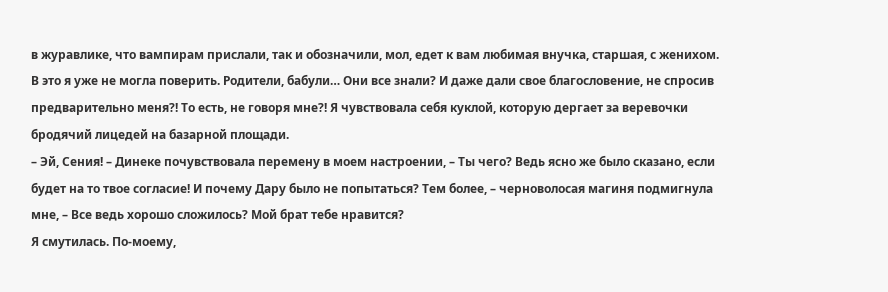в журавлике, что вампирам прислали, так и обозначили, мол, едет к вам любимая внучка, старшая, с женихом.
В это я уже не могла поверить. Родители, бабули… Они все знали? И даже дали свое благословение, не спросив предварительно меня?! То есть, не говоря мне?! Я чувствовала себя куклой, которую дергает за веревочки бродячий лицедей на базарной площади.
– Эй, Сения! – Динеке почувствовала перемену в моем настроении, – Ты чего? Ведь ясно же было сказано, если будет на то твое согласие! И почему Дару было не попытаться? Тем более, – черноволосая магиня подмигнула мне, – Все ведь хорошо сложилось? Мой брат тебе нравится?
Я смутилась. По-моему,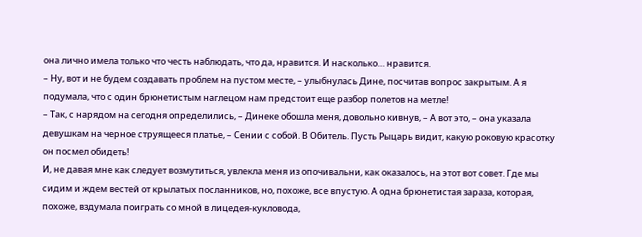она лично имела только что честь наблюдать, что да, нравится. И насколько… нравится.
– Ну, вот и не будем создавать проблем на пустом месте, – улыбнулась Дине, посчитав вопрос закрытым. А я подумала, что с один брюнетистым наглецом нам предстоит еще разбор полетов на метле!
– Так, с нарядом на сегодня определились, – Динеке обошла меня, довольно кивнув, – А вот это, – она указала девушкам на черное струящееся платье, – Сении с собой. В Обитель. Пусть Рыцарь видит, какую роковую красотку он посмел обидеть!
И, не давая мне как следует возмутиться, увлекла меня из опочивальни, как оказалось, на этот вот совет. Где мы сидим и ждем вестей от крылатых посланников, но, похоже, все впустую. А одна брюнетистая зараза, которая, похоже, вздумала поиграть со мной в лицедея-кукловода,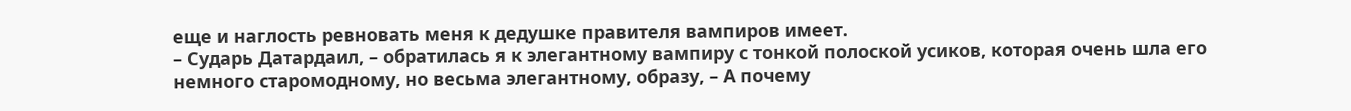еще и наглость ревновать меня к дедушке правителя вампиров имеет.
– Сударь Датардаил, – обратилась я к элегантному вампиру с тонкой полоской усиков, которая очень шла его немного старомодному, но весьма элегантному, образу, – А почему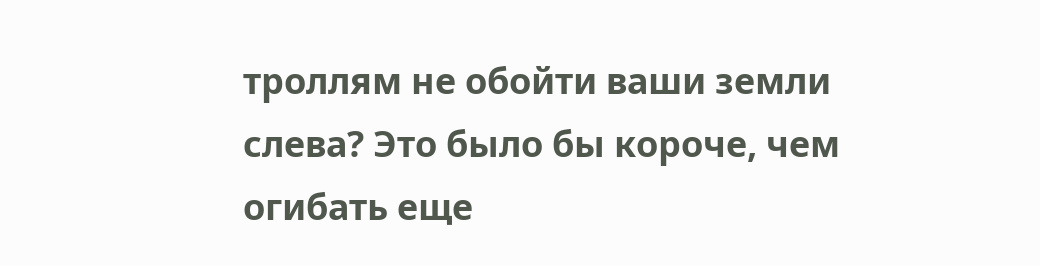троллям не обойти ваши земли слева? Это было бы короче, чем огибать еще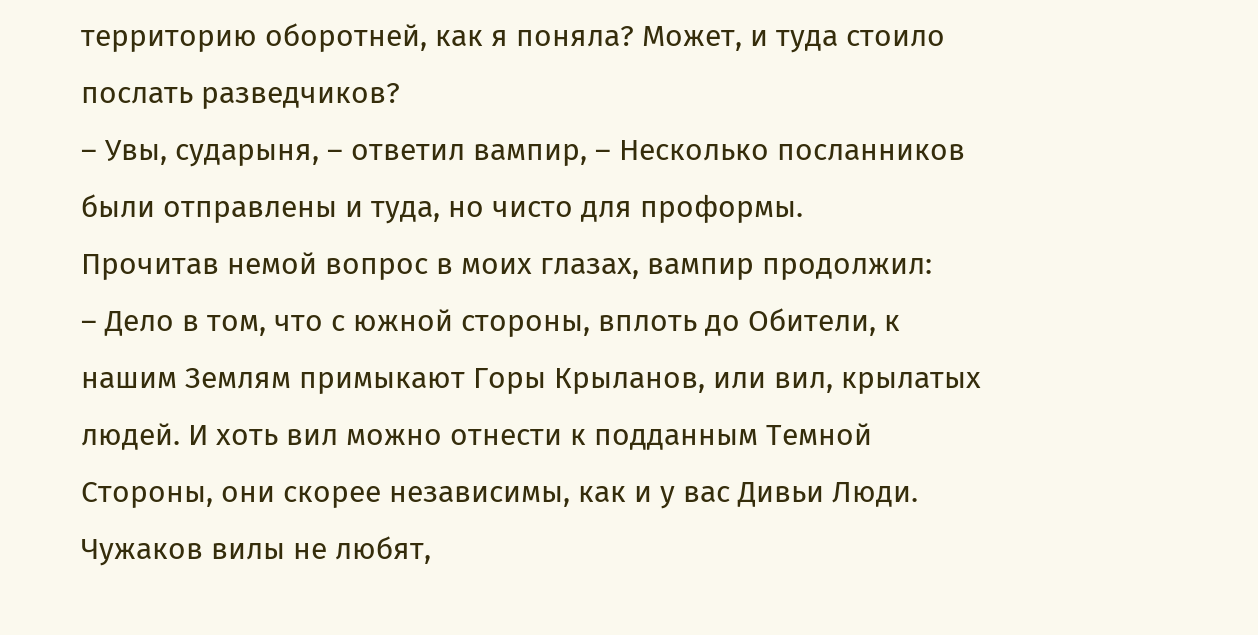территорию оборотней, как я поняла? Может, и туда стоило послать разведчиков?
– Увы, сударыня, – ответил вампир, – Несколько посланников были отправлены и туда, но чисто для проформы.
Прочитав немой вопрос в моих глазах, вампир продолжил:
– Дело в том, что с южной стороны, вплоть до Обители, к нашим Землям примыкают Горы Крыланов, или вил, крылатых людей. И хоть вил можно отнести к подданным Темной Стороны, они скорее независимы, как и у вас Дивьи Люди. Чужаков вилы не любят,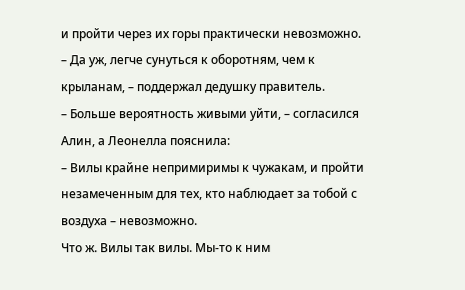и пройти через их горы практически невозможно.
– Да уж, легче сунуться к оборотням, чем к крыланам, – поддержал дедушку правитель.
– Больше вероятность живыми уйти, – согласился Алин, а Леонелла пояснила:
– Вилы крайне непримиримы к чужакам, и пройти незамеченным для тех, кто наблюдает за тобой с воздуха – невозможно.
Что ж. Вилы так вилы. Мы-то к ним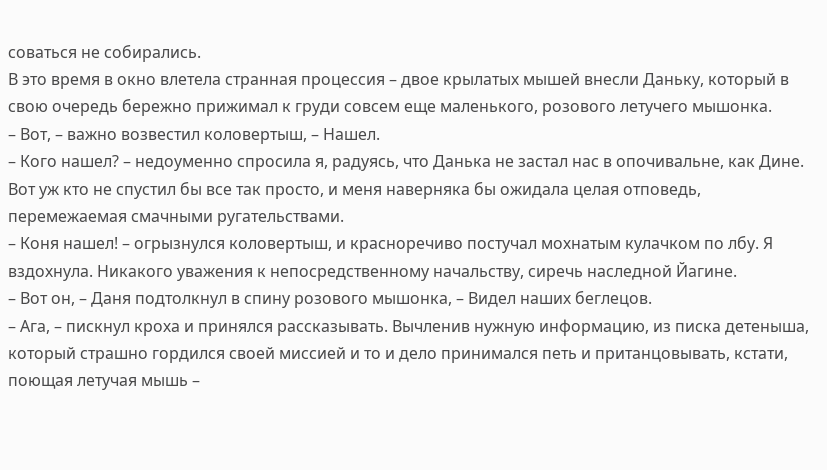соваться не собирались.
В это время в окно влетела странная процессия – двое крылатых мышей внесли Даньку, который в свою очередь бережно прижимал к груди совсем еще маленького, розового летучего мышонка.
– Вот, – важно возвестил коловертыш, – Нашел.
– Кого нашел? – недоуменно спросила я, радуясь, что Данька не застал нас в опочивальне, как Дине. Вот уж кто не спустил бы все так просто, и меня наверняка бы ожидала целая отповедь, перемежаемая смачными ругательствами.
– Коня нашел! – огрызнулся коловертыш, и красноречиво постучал мохнатым кулачком по лбу. Я вздохнула. Никакого уважения к непосредственному начальству, сиречь наследной Йагине.
– Вот он, – Даня подтолкнул в спину розового мышонка, – Видел наших беглецов.
– Ага, – пискнул кроха и принялся рассказывать. Вычленив нужную информацию, из писка детеныша, который страшно гордился своей миссией и то и дело принимался петь и пританцовывать, кстати, поющая летучая мышь –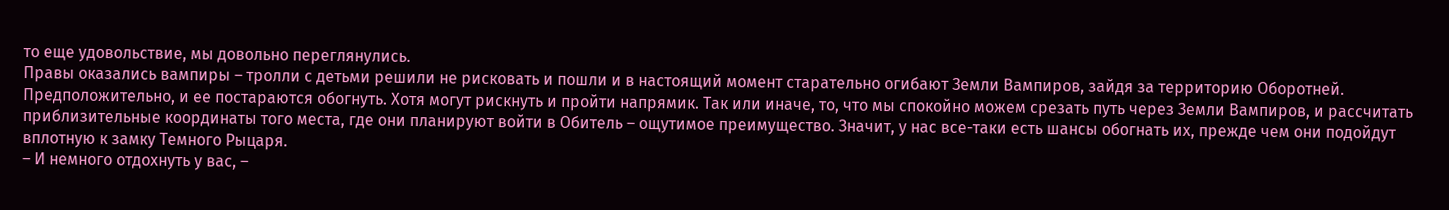то еще удовольствие, мы довольно переглянулись.
Правы оказались вампиры – тролли с детьми решили не рисковать и пошли и в настоящий момент старательно огибают Земли Вампиров, зайдя за территорию Оборотней. Предположительно, и ее постараются обогнуть. Хотя могут рискнуть и пройти напрямик. Так или иначе, то, что мы спокойно можем срезать путь через Земли Вампиров, и рассчитать приблизительные координаты того места, где они планируют войти в Обитель – ощутимое преимущество. Значит, у нас все-таки есть шансы обогнать их, прежде чем они подойдут вплотную к замку Темного Рыцаря.
– И немного отдохнуть у вас, –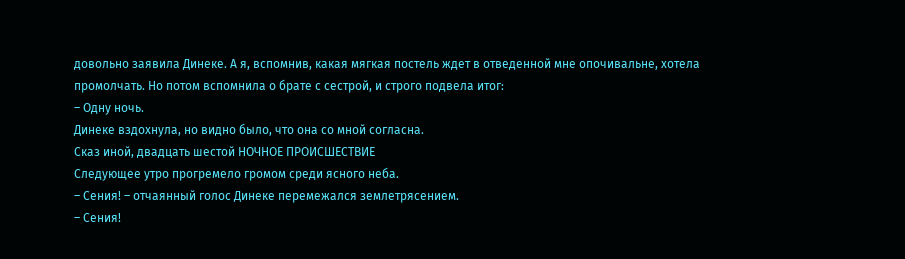довольно заявила Динеке. А я, вспомнив, какая мягкая постель ждет в отведенной мне опочивальне, хотела промолчать. Но потом вспомнила о брате с сестрой, и строго подвела итог:
– Одну ночь.
Динеке вздохнула, но видно было, что она со мной согласна.
Сказ иной, двадцать шестой НОЧНОЕ ПРОИСШЕСТВИЕ
Следующее утро прогремело громом среди ясного неба.
– Сения! – отчаянный голос Динеке перемежался землетрясением.
– Сения!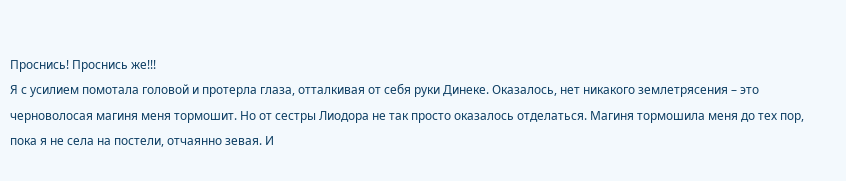Проснись! Проснись же!!!
Я с усилием помотала головой и протерла глаза, отталкивая от себя руки Динеке. Оказалось, нет никакого землетрясения – это черноволосая магиня меня тормошит. Но от сестры Лиодора не так просто оказалось отделаться. Магиня тормошила меня до тех пор, пока я не села на постели, отчаянно зевая. И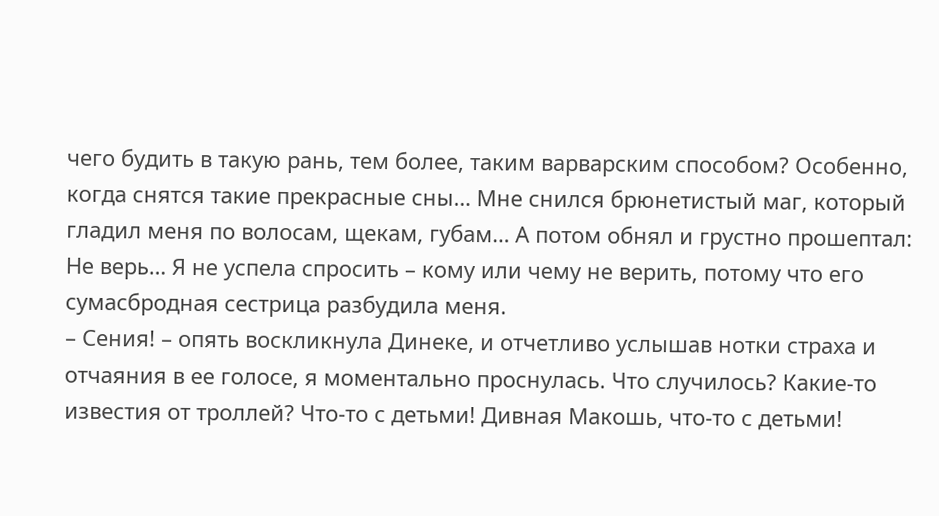чего будить в такую рань, тем более, таким варварским способом? Особенно, когда снятся такие прекрасные сны… Мне снился брюнетистый маг, который гладил меня по волосам, щекам, губам… А потом обнял и грустно прошептал: Не верь… Я не успела спросить – кому или чему не верить, потому что его сумасбродная сестрица разбудила меня.
– Сения! – опять воскликнула Динеке, и отчетливо услышав нотки страха и отчаяния в ее голосе, я моментально проснулась. Что случилось? Какие-то известия от троллей? Что-то с детьми! Дивная Макошь, что-то с детьми!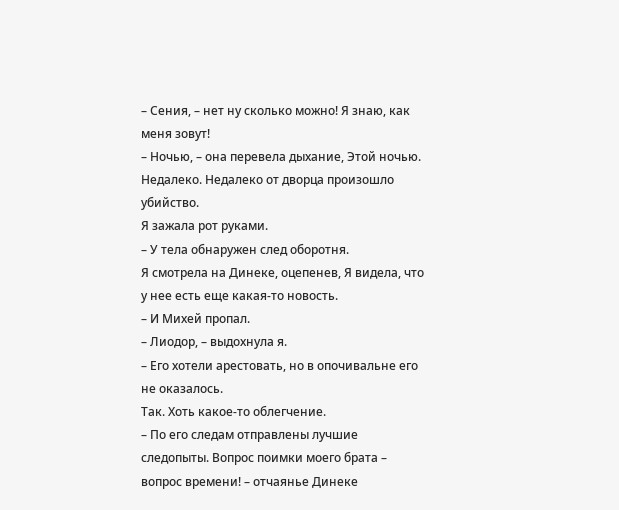– Сения, – нет ну сколько можно! Я знаю, как меня зовут!
– Ночью, – она перевела дыхание, Этой ночью. Недалеко. Недалеко от дворца произошло убийство.
Я зажала рот руками.
– У тела обнаружен след оборотня.
Я смотрела на Динеке, оцепенев, Я видела, что у нее есть еще какая-то новость.
– И Михей пропал.
– Лиодор, – выдохнула я.
– Его хотели арестовать, но в опочивальне его не оказалось.
Так. Хоть какое-то облегчение.
– По его следам отправлены лучшие следопыты. Вопрос поимки моего брата – вопрос времени! – отчаянье Динеке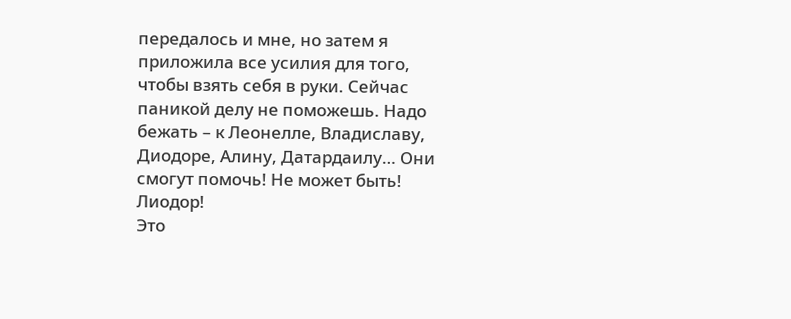передалось и мне, но затем я приложила все усилия для того, чтобы взять себя в руки. Сейчас паникой делу не поможешь. Надо бежать – к Леонелле, Владиславу, Диодоре, Алину, Датардаилу… Они смогут помочь! Не может быть! Лиодор!
Это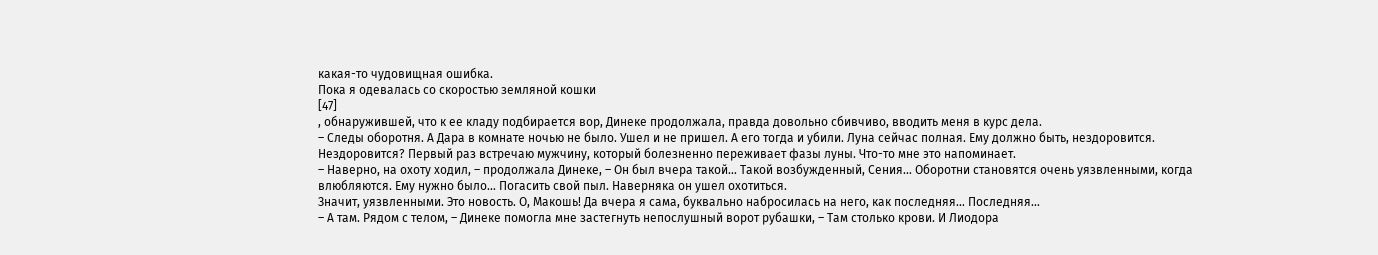какая-то чудовищная ошибка.
Пока я одевалась со скоростью земляной кошки
[47]
, обнаружившей, что к ее кладу подбирается вор, Динеке продолжала, правда довольно сбивчиво, вводить меня в курс дела.
– Следы оборотня. А Дара в комнате ночью не было. Ушел и не пришел. А его тогда и убили. Луна сейчас полная. Ему должно быть, нездоровится.
Нездоровится? Первый раз встречаю мужчину, который болезненно переживает фазы луны. Что-то мне это напоминает.
– Наверно, на охоту ходил, – продолжала Динеке, – Он был вчера такой… Такой возбужденный, Сения… Оборотни становятся очень уязвленными, когда влюбляются. Ему нужно было… Погасить свой пыл. Наверняка он ушел охотиться.
Значит, уязвленными. Это новость. О, Макошь! Да вчера я сама, буквально набросилась на него, как последняя… Последняя…
– А там. Рядом с телом, – Динеке помогла мне застегнуть непослушный ворот рубашки, – Там столько крови. И Лиодора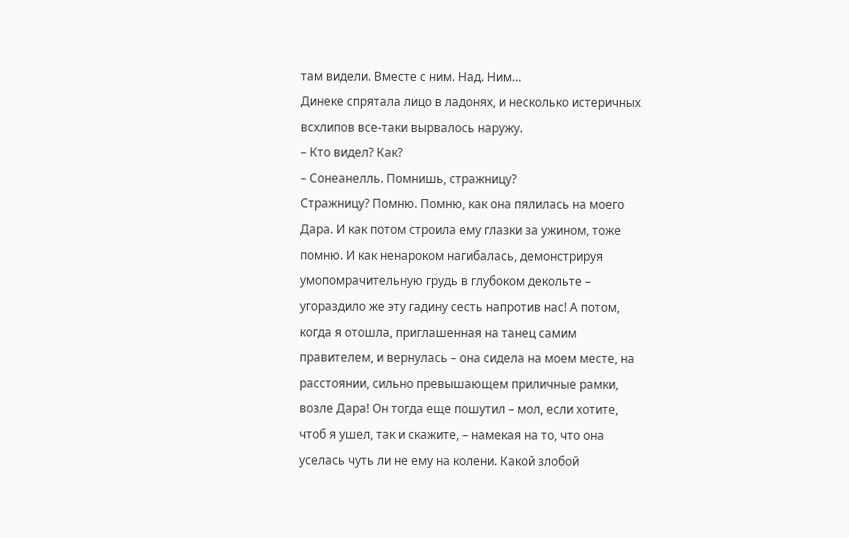там видели. Вместе с ним. Над. Ним…
Динеке спрятала лицо в ладонях, и несколько истеричных всхлипов все-таки вырвалось наружу.
– Кто видел? Как?
– Сонеанелль. Помнишь, стражницу?
Стражницу? Помню. Помню, как она пялилась на моего Дара. И как потом строила ему глазки за ужином, тоже помню. И как ненароком нагибалась, демонстрируя умопомрачительную грудь в глубоком декольте – угораздило же эту гадину сесть напротив нас! А потом, когда я отошла, приглашенная на танец самим правителем, и вернулась – она сидела на моем месте, на расстоянии, сильно превышающем приличные рамки, возле Дара! Он тогда еще пошутил – мол, если хотите, чтоб я ушел, так и скажите, – намекая на то, что она уселась чуть ли не ему на колени. Какой злобой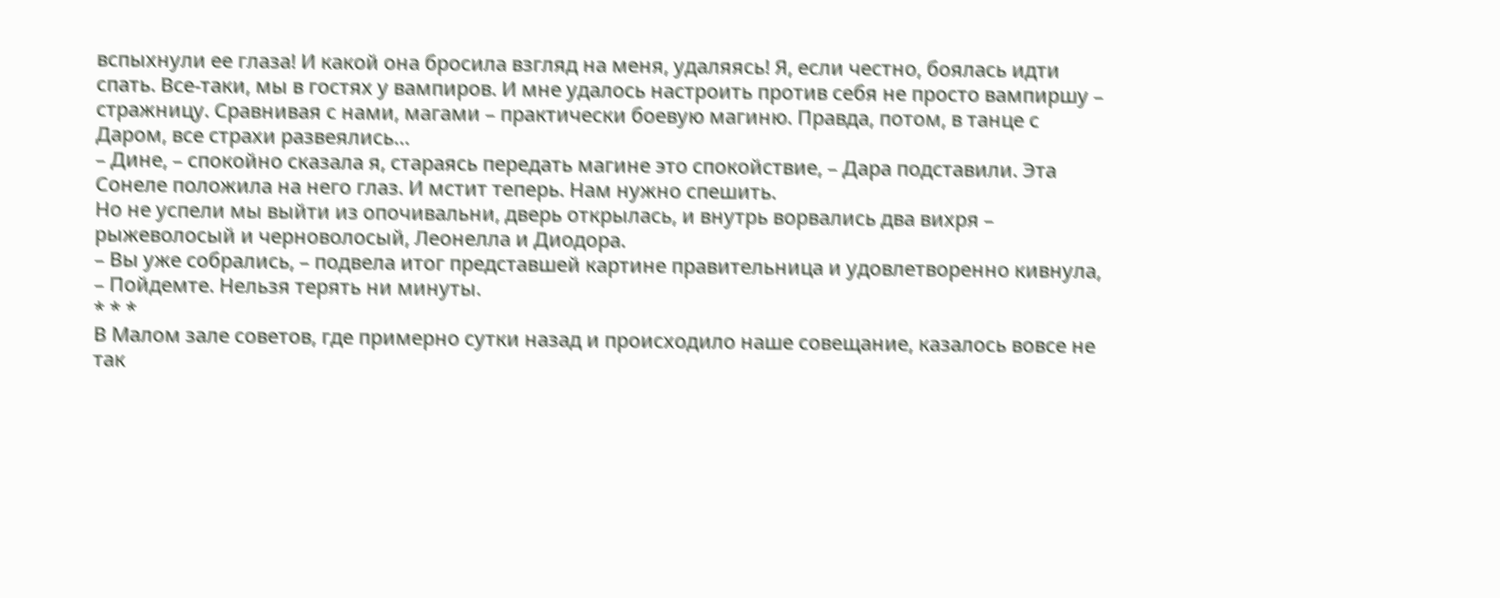вспыхнули ее глаза! И какой она бросила взгляд на меня, удаляясь! Я, если честно, боялась идти спать. Все-таки, мы в гостях у вампиров. И мне удалось настроить против себя не просто вампиршу – стражницу. Сравнивая с нами, магами – практически боевую магиню. Правда, потом, в танце с Даром, все страхи развеялись…
– Дине, – спокойно сказала я, стараясь передать магине это спокойствие, – Дара подставили. Эта Сонеле положила на него глаз. И мстит теперь. Нам нужно спешить.
Но не успели мы выйти из опочивальни, дверь открылась, и внутрь ворвались два вихря – рыжеволосый и черноволосый, Леонелла и Диодора.
– Вы уже собрались, – подвела итог представшей картине правительница и удовлетворенно кивнула, – Пойдемте. Нельзя терять ни минуты.
* * *
В Малом зале советов, где примерно сутки назад и происходило наше совещание, казалось вовсе не так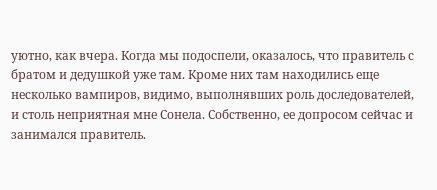уютно, как вчера. Когда мы подоспели, оказалось, что правитель с братом и дедушкой уже там. Кроме них там находились еще несколько вампиров, видимо, выполнявших роль доследователей, и столь неприятная мне Сонела. Собственно, ее допросом сейчас и занимался правитель.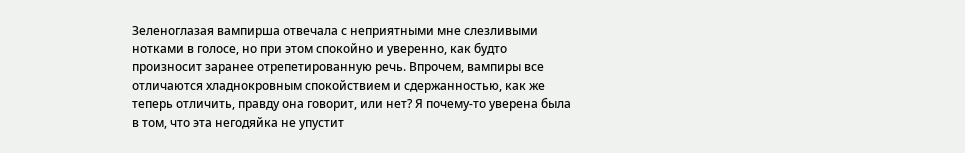Зеленоглазая вампирша отвечала с неприятными мне слезливыми нотками в голосе, но при этом спокойно и уверенно, как будто произносит заранее отрепетированную речь. Впрочем, вампиры все отличаются хладнокровным спокойствием и сдержанностью, как же теперь отличить, правду она говорит, или нет? Я почему-то уверена была в том, что эта негодяйка не упустит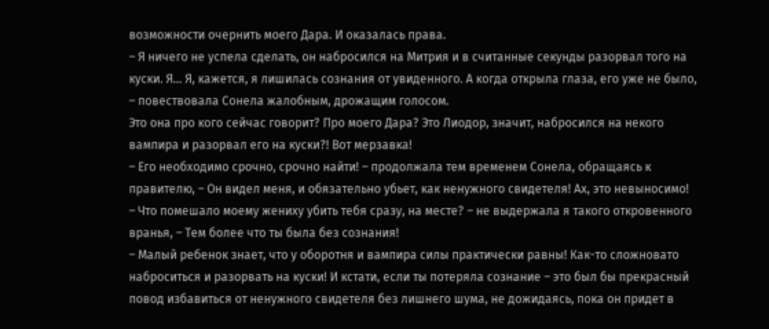возможности очернить моего Дара. И оказалась права.
– Я ничего не успела сделать, он набросился на Митрия и в считанные секунды разорвал того на куски. Я… Я, кажется, я лишилась сознания от увиденного. А когда открыла глаза, его уже не было, – повествовала Сонела жалобным, дрожащим голосом.
Это она про кого сейчас говорит? Про моего Дара? Это Лиодор, значит, набросился на некого вампира и разорвал его на куски?! Вот мерзавка!
– Его необходимо срочно, срочно найти! – продолжала тем временем Сонела, обращаясь к правителю, – Он видел меня, и обязательно убьет, как ненужного свидетеля! Ах, это невыносимо!
– Что помешало моему жениху убить тебя сразу, на месте? – не выдержала я такого откровенного вранья, – Тем более что ты была без сознания!
– Малый ребенок знает, что у оборотня и вампира силы практически равны! Как-то сложновато наброситься и разорвать на куски! И кстати, если ты потеряла сознание – это был бы прекрасный повод избавиться от ненужного свидетеля без лишнего шума, не дожидаясь, пока он придет в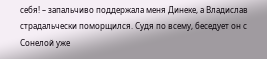себя! – запальчиво поддержала меня Динеке, а Владислав страдальчески поморщился. Судя по всему, беседует он с Сонелой уже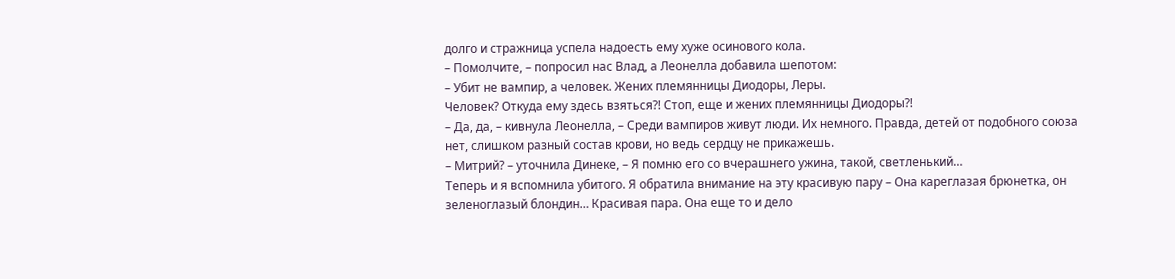долго и стражница успела надоесть ему хуже осинового кола.
– Помолчите, – попросил нас Влад, а Леонелла добавила шепотом:
– Убит не вампир, а человек. Жених племянницы Диодоры, Леры.
Человек? Откуда ему здесь взяться?! Стоп, еще и жених племянницы Диодоры?!
– Да, да, – кивнула Леонелла, – Среди вампиров живут люди. Их немного. Правда, детей от подобного союза нет, слишком разный состав крови, но ведь сердцу не прикажешь.
– Митрий? – уточнила Динеке, – Я помню его со вчерашнего ужина, такой, светленький…
Теперь и я вспомнила убитого. Я обратила внимание на эту красивую пару – Она кареглазая брюнетка, он зеленоглазый блондин… Красивая пара. Она еще то и дело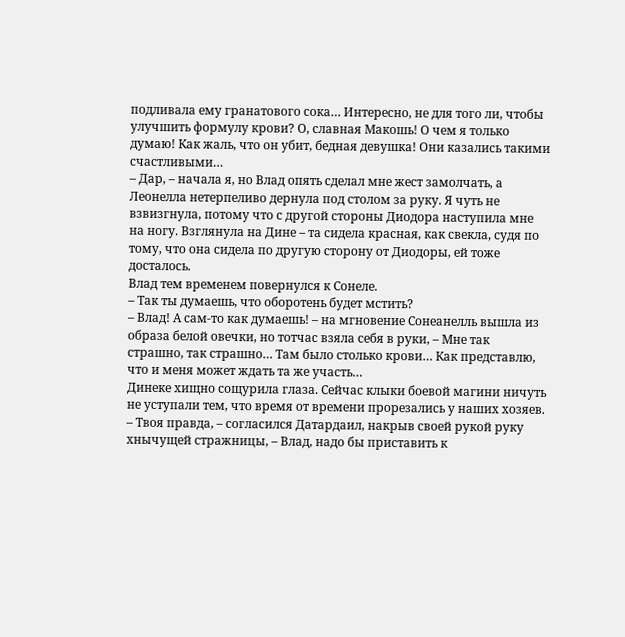подливала ему гранатового сока… Интересно, не для того ли, чтобы улучшить формулу крови? О, славная Макошь! О чем я только думаю! Как жаль, что он убит, бедная девушка! Они казались такими счастливыми…
– Дар, – начала я, но Влад опять сделал мне жест замолчать, а Леонелла нетерпеливо дернула под столом за руку. Я чуть не взвизгнула, потому что с другой стороны Диодора наступила мне на ногу. Взглянула на Дине – та сидела красная, как свекла, судя по тому, что она сидела по другую сторону от Диодоры, ей тоже досталось.
Влад тем временем повернулся к Сонеле.
– Так ты думаешь, что оборотень будет мстить?
– Влад! А сам-то как думаешь! – на мгновение Сонеанелль вышла из образа белой овечки, но тотчас взяла себя в руки, – Мне так страшно, так страшно… Там было столько крови… Как представлю, что и меня может ждать та же участь…
Динеке хищно сощурила глаза. Сейчас клыки боевой магини ничуть не уступали тем, что время от времени прорезались у наших хозяев.
– Твоя правда, – согласился Датардаил, накрыв своей рукой руку хнычущей стражницы, – Влад, надо бы приставить к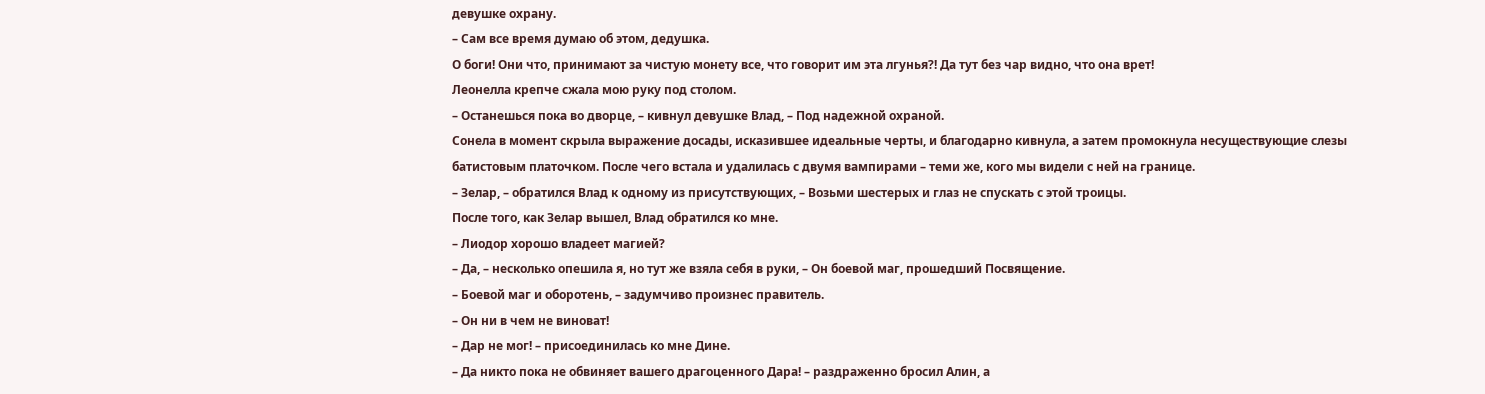девушке охрану.
– Сам все время думаю об этом, дедушка.
О боги! Они что, принимают за чистую монету все, что говорит им эта лгунья?! Да тут без чар видно, что она врет!
Леонелла крепче сжала мою руку под столом.
– Останешься пока во дворце, – кивнул девушке Влад, – Под надежной охраной.
Сонела в момент скрыла выражение досады, исказившее идеальные черты, и благодарно кивнула, а затем промокнула несуществующие слезы батистовым платочком. После чего встала и удалилась с двумя вампирами – теми же, кого мы видели с ней на границе.
– Зелар, – обратился Влад к одному из присутствующих, – Возьми шестерых и глаз не спускать с этой троицы.
После того, как Зелар вышел, Влад обратился ко мне.
– Лиодор хорошо владеет магией?
– Да, – несколько опешила я, но тут же взяла себя в руки, – Он боевой маг, прошедший Посвящение.
– Боевой маг и оборотень, – задумчиво произнес правитель.
– Он ни в чем не виноват!
– Дар не мог! – присоединилась ко мне Дине.
– Да никто пока не обвиняет вашего драгоценного Дара! – раздраженно бросил Алин, а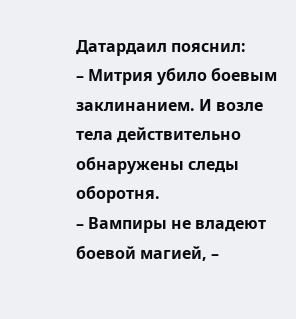Датардаил пояснил:
– Митрия убило боевым заклинанием. И возле тела действительно обнаружены следы оборотня.
– Вампиры не владеют боевой магией, –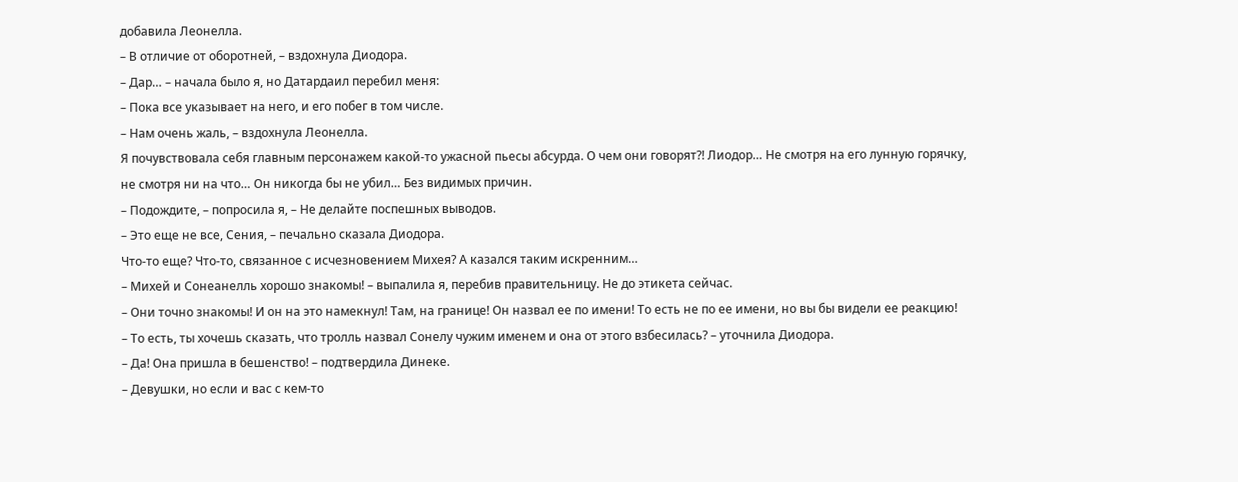добавила Леонелла.
– В отличие от оборотней, – вздохнула Диодора.
– Дар… – начала было я, но Датардаил перебил меня:
– Пока все указывает на него, и его побег в том числе.
– Нам очень жаль, – вздохнула Леонелла.
Я почувствовала себя главным персонажем какой-то ужасной пьесы абсурда. О чем они говорят?! Лиодор… Не смотря на его лунную горячку, не смотря ни на что… Он никогда бы не убил… Без видимых причин.
– Подождите, – попросила я, – Не делайте поспешных выводов.
– Это еще не все, Сения, – печально сказала Диодора.
Что-то еще? Что-то, связанное с исчезновением Михея? А казался таким искренним…
– Михей и Сонеанелль хорошо знакомы! – выпалила я, перебив правительницу. Не до этикета сейчас.
– Они точно знакомы! И он на это намекнул! Там, на границе! Он назвал ее по имени! То есть не по ее имени, но вы бы видели ее реакцию!
– То есть, ты хочешь сказать, что тролль назвал Сонелу чужим именем и она от этого взбесилась? – уточнила Диодора.
– Да! Она пришла в бешенство! – подтвердила Динеке.
– Девушки, но если и вас с кем-то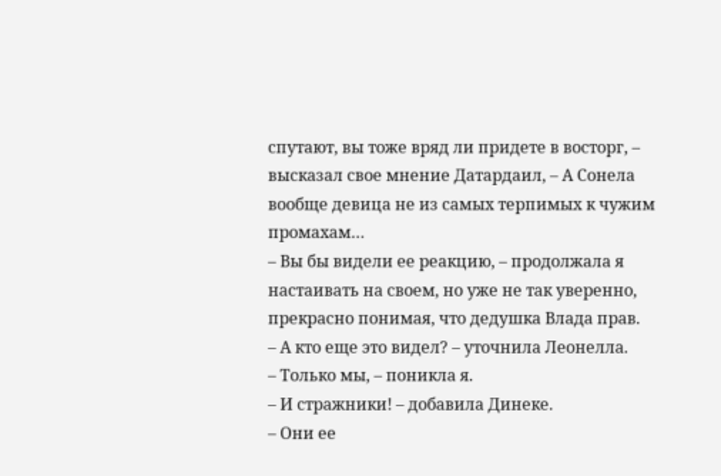спутают, вы тоже вряд ли придете в восторг, – высказал свое мнение Датардаил, – А Сонела вообще девица не из самых терпимых к чужим промахам…
– Вы бы видели ее реакцию, – продолжала я настаивать на своем, но уже не так уверенно, прекрасно понимая, что дедушка Влада прав.
– А кто еще это видел? – уточнила Леонелла.
– Только мы, – поникла я.
– И стражники! – добавила Динеке.
– Они ее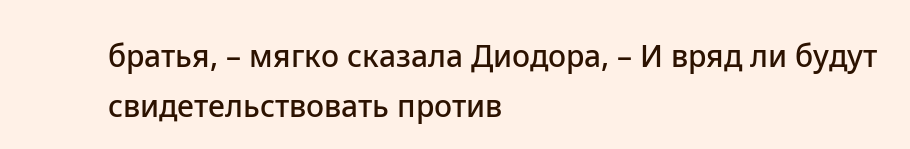братья, – мягко сказала Диодора, – И вряд ли будут свидетельствовать против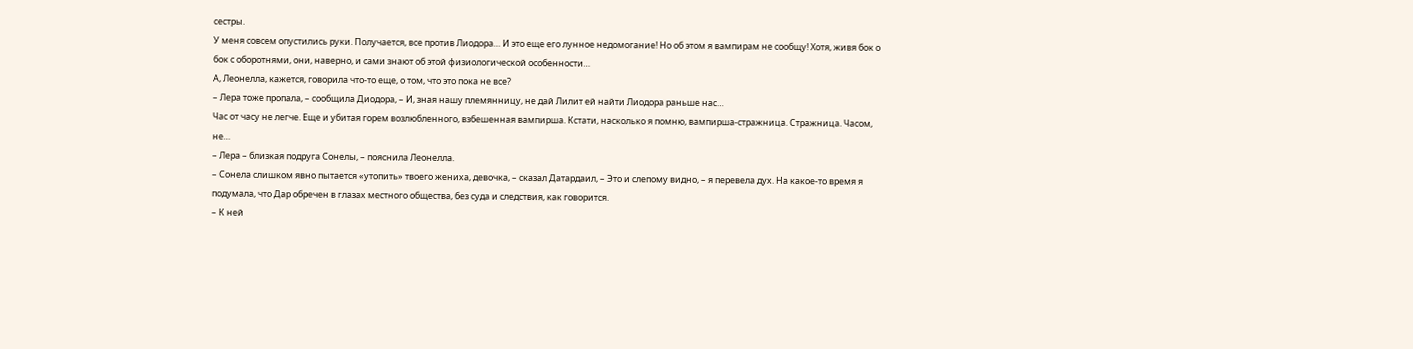сестры.
У меня совсем опустились руки. Получается, все против Лиодора… И это еще его лунное недомогание! Но об этом я вампирам не сообщу! Хотя, живя бок о бок с оборотнями, они, наверно, и сами знают об этой физиологической особенности…
А, Леонелла, кажется, говорила что-то еще, о том, что это пока не все?
– Лера тоже пропала, – сообщила Диодора, – И, зная нашу племянницу, не дай Лилит ей найти Лиодора раньше нас…
Час от часу не легче. Еще и убитая горем возлюбленного, взбешенная вампирша. Кстати, насколько я помню, вампирша-стражница. Стражница. Часом, не…
– Лера – близкая подруга Сонелы, – пояснила Леонелла.
– Сонела слишком явно пытается «утопить» твоего жениха, девочка, – сказал Датардаил, – Это и слепому видно, – я перевела дух. На какое-то время я подумала, что Дар обречен в глазах местного общества, без суда и следствия, как говорится.
– К ней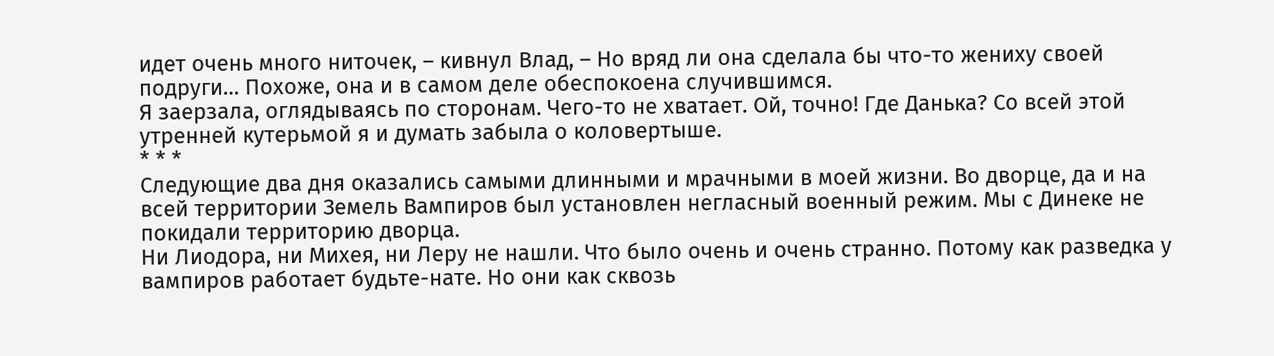идет очень много ниточек, – кивнул Влад, – Но вряд ли она сделала бы что-то жениху своей подруги… Похоже, она и в самом деле обеспокоена случившимся.
Я заерзала, оглядываясь по сторонам. Чего-то не хватает. Ой, точно! Где Данька? Со всей этой утренней кутерьмой я и думать забыла о коловертыше.
* * *
Следующие два дня оказались самыми длинными и мрачными в моей жизни. Во дворце, да и на всей территории Земель Вампиров был установлен негласный военный режим. Мы с Динеке не покидали территорию дворца.
Ни Лиодора, ни Михея, ни Леру не нашли. Что было очень и очень странно. Потому как разведка у вампиров работает будьте-нате. Но они как сквозь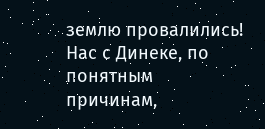землю провалились! Нас с Динеке, по понятным причинам,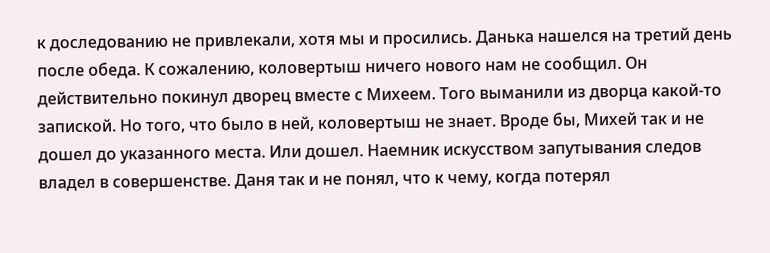к доследованию не привлекали, хотя мы и просились. Данька нашелся на третий день после обеда. К сожалению, коловертыш ничего нового нам не сообщил. Он действительно покинул дворец вместе с Михеем. Того выманили из дворца какой-то запиской. Но того, что было в ней, коловертыш не знает. Вроде бы, Михей так и не дошел до указанного места. Или дошел. Наемник искусством запутывания следов владел в совершенстве. Даня так и не понял, что к чему, когда потерял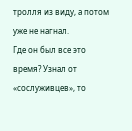тролля из виду, а потом уже не нагнал.
Где он был все это время? Узнал от «сослуживцев», то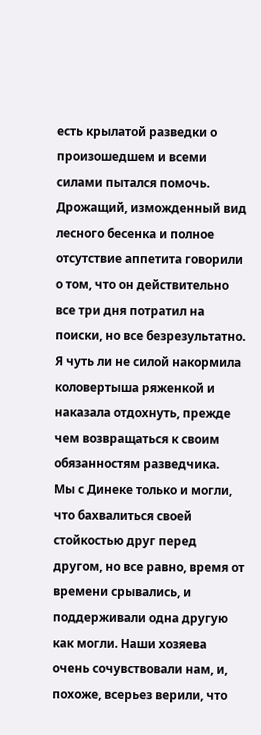есть крылатой разведки о произошедшем и всеми силами пытался помочь.
Дрожащий, изможденный вид лесного бесенка и полное отсутствие аппетита говорили о том, что он действительно все три дня потратил на поиски, но все безрезультатно. Я чуть ли не силой накормила коловертыша ряженкой и наказала отдохнуть, прежде чем возвращаться к своим обязанностям разведчика.
Мы с Динеке только и могли, что бахвалиться своей стойкостью друг перед другом, но все равно, время от времени срывались, и поддерживали одна другую как могли. Наши хозяева очень сочувствовали нам, и, похоже, всерьез верили, что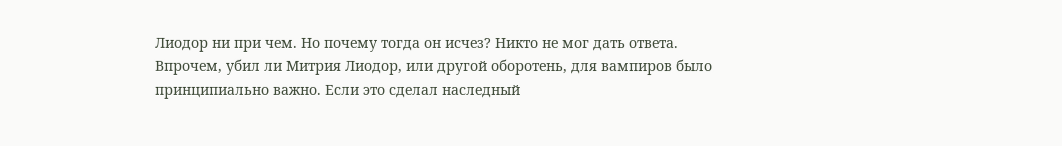Лиодор ни при чем. Но почему тогда он исчез? Никто не мог дать ответа.
Впрочем, убил ли Митрия Лиодор, или другой оборотень, для вампиров было принципиально важно. Если это сделал наследный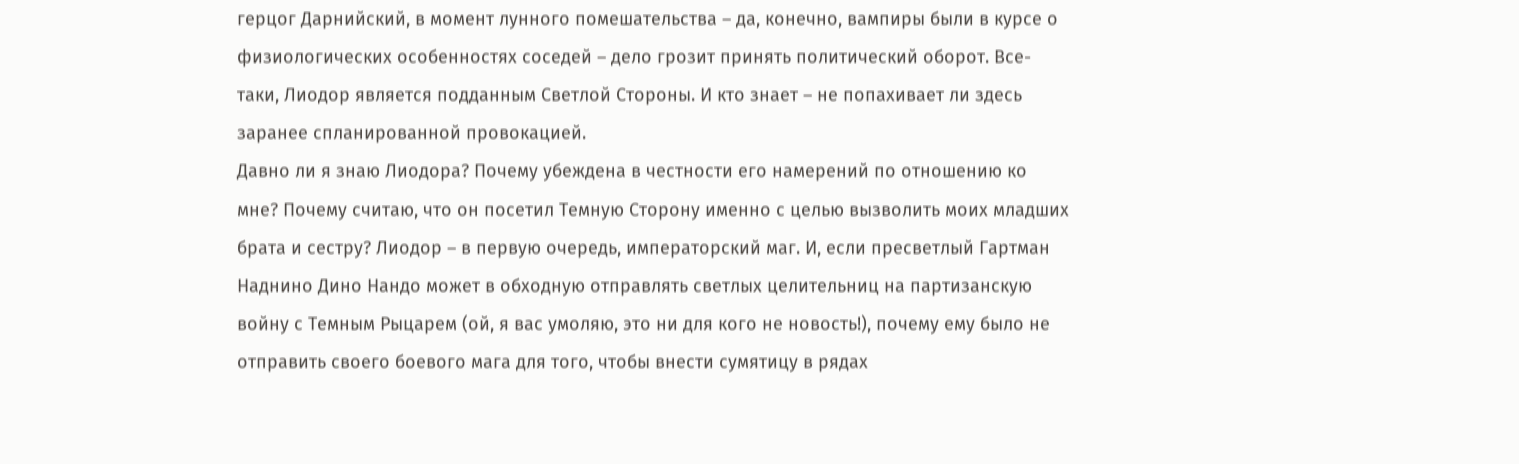герцог Дарнийский, в момент лунного помешательства – да, конечно, вампиры были в курсе о физиологических особенностях соседей – дело грозит принять политический оборот. Все-таки, Лиодор является подданным Светлой Стороны. И кто знает – не попахивает ли здесь заранее спланированной провокацией.
Давно ли я знаю Лиодора? Почему убеждена в честности его намерений по отношению ко мне? Почему считаю, что он посетил Темную Сторону именно с целью вызволить моих младших брата и сестру? Лиодор – в первую очередь, императорский маг. И, если пресветлый Гартман Наднино Дино Нандо может в обходную отправлять светлых целительниц на партизанскую войну с Темным Рыцарем (ой, я вас умоляю, это ни для кого не новость!), почему ему было не отправить своего боевого мага для того, чтобы внести сумятицу в рядах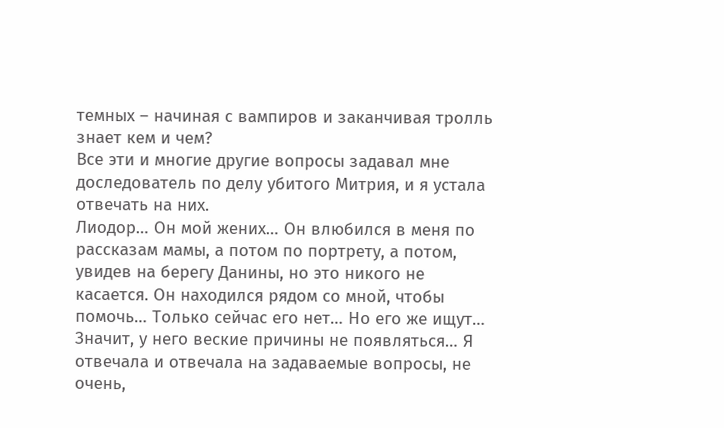темных – начиная с вампиров и заканчивая тролль знает кем и чем?
Все эти и многие другие вопросы задавал мне доследователь по делу убитого Митрия, и я устала отвечать на них.
Лиодор… Он мой жених… Он влюбился в меня по рассказам мамы, а потом по портрету, а потом, увидев на берегу Данины, но это никого не касается. Он находился рядом со мной, чтобы помочь… Только сейчас его нет… Но его же ищут… Значит, у него веские причины не появляться… Я отвечала и отвечала на задаваемые вопросы, не очень,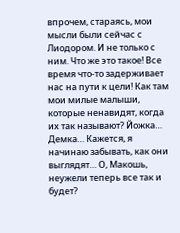впрочем, стараясь, мои мысли были сейчас с Лиодором. И не только с ним. Что же это такое! Все время что-то задерживает нас на пути к цели! Как там мои милые малыши, которые ненавидят, когда их так называют? Йожка… Демка… Кажется, я начинаю забывать, как они выглядят… О, Макошь, неужели теперь все так и будет?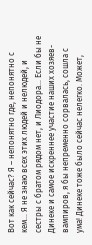Вот как сейчас? Я – непонятно где, непонятно с кем… Я не знаю всех этих людей и нелюдей, и сестры с братом рядом нет, и Лиодора… Если бы не Динеке и самое искреннее участие наших хозяев-вампиров, я бы непременно сорвалась, сошла с ума! Динеке тоже было сейчас нелегко. Может,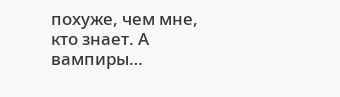похуже, чем мне, кто знает. А вампиры…